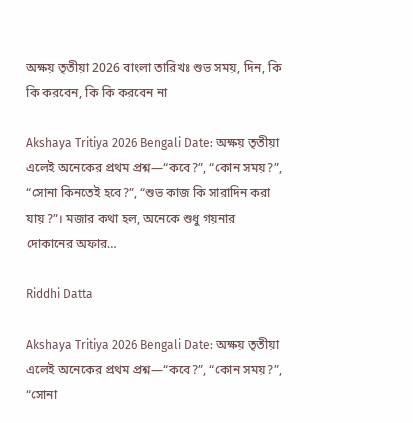অক্ষয় তৃতীয়া 2026 বাংলা তারিখঃ শুভ সময়, দিন, কি কি করবেন, কি কি করবেন না

Akshaya Tritiya 2026 Bengali Date: অক্ষয় তৃতীয়া এলেই অনেকের প্রথম প্রশ্ন—“কবে?”, “কোন সময়?”, “সোনা কিনতেই হবে?”, “শুভ কাজ কি সারাদিন করা যায়?”। মজার কথা হল, অনেকে শুধু গয়নার দোকানের অফার…

Riddhi Datta

Akshaya Tritiya 2026 Bengali Date: অক্ষয় তৃতীয়া এলেই অনেকের প্রথম প্রশ্ন—“কবে?”, “কোন সময়?”, “সোনা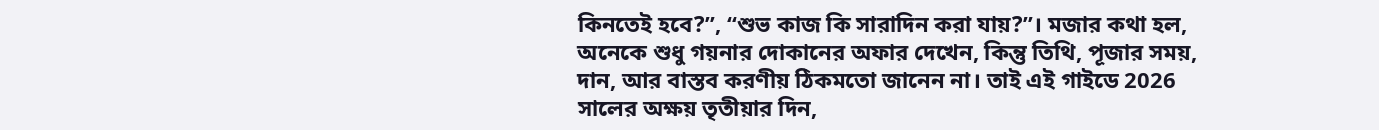কিনতেই হবে?”, “শুভ কাজ কি সারাদিন করা যায়?”। মজার কথা হল, অনেকে শুধু গয়নার দোকানের অফার দেখেন, কিন্তু তিথি, পূজার সময়, দান, আর বাস্তব করণীয় ঠিকমতো জানেন না। তাই এই গাইডে 2026 সালের অক্ষয় তৃতীয়ার দিন,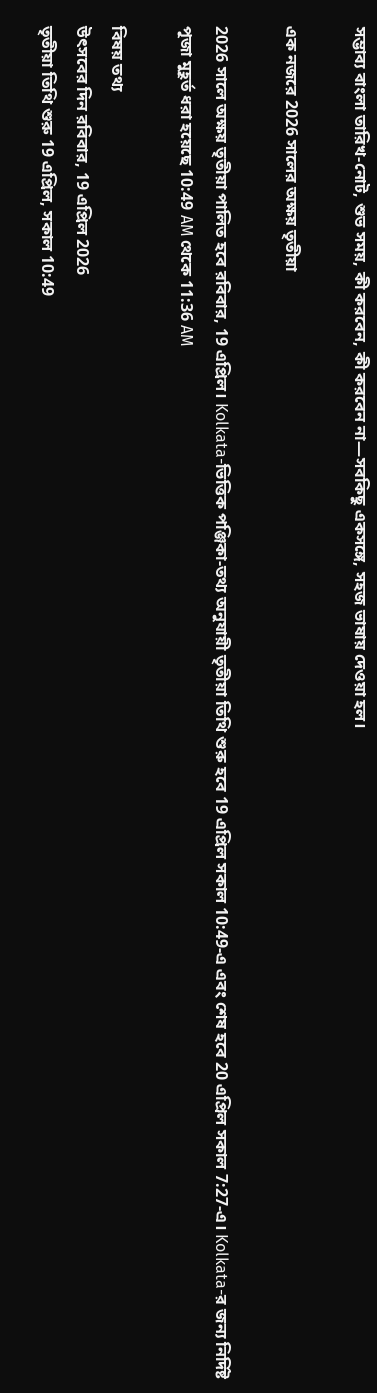সম্ভাব্য বাংলা তারিখ-নোট, শুভ সময়, কী করবেন, কী করবেন না—সবকিছু একসঙ্গে, সহজ ভাষায় দেওয়া হল।

এক নজরে 2026 সালের অক্ষয় তৃতীয়া

2026 সালে অক্ষয় তৃতীয়া পালিত হবে রবিবার, 19 এপ্রিল। Kolkata-ভিত্তিক পঞ্জিকা-তথ্য অনুযায়ী তৃতীয়া তিথি শুরু হবে 19 এপ্রিল সকাল 10:49-এ এবং শেষ হবে 20 এপ্রিল সকাল 7:27-এ। Kolkata-র জন্য নির্দিষ্ট পূজা মুহূর্ত ধরা হয়েছে 10:49 AM থেকে 11:36 AM

বিষয় তথ্য
উৎসবের দিন রবিবার, 19 এপ্রিল 2026
তৃতীয়া তিথি শুরু 19 এপ্রিল, সকাল 10:49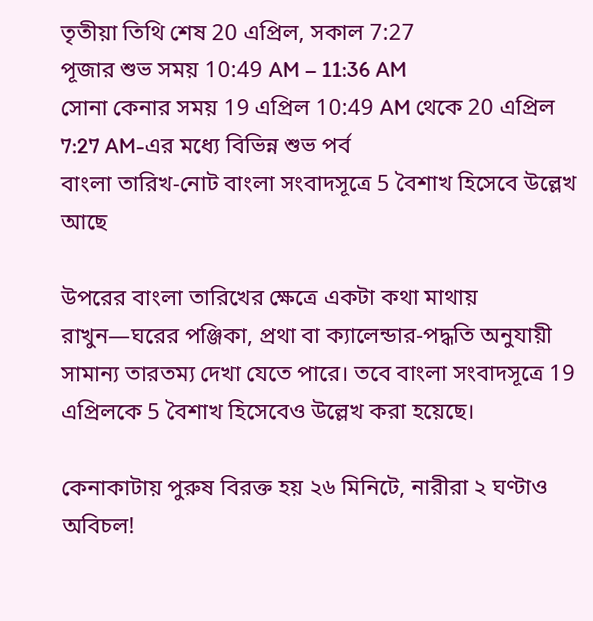তৃতীয়া তিথি শেষ 20 এপ্রিল, সকাল 7:27
পূজার শুভ সময় 10:49 AM – 11:36 AM
সোনা কেনার সময় 19 এপ্রিল 10:49 AM থেকে 20 এপ্রিল 7:27 AM-এর মধ্যে বিভিন্ন শুভ পর্ব
বাংলা তারিখ-নোট বাংলা সংবাদসূত্রে 5 বৈশাখ হিসেবে উল্লেখ আছে

উপরের বাংলা তারিখের ক্ষেত্রে একটা কথা মাথায় রাখুন—ঘরের পঞ্জিকা, প্রথা বা ক্যালেন্ডার-পদ্ধতি অনুযায়ী সামান্য তারতম্য দেখা যেতে পারে। তবে বাংলা সংবাদসূত্রে 19 এপ্রিলকে 5 বৈশাখ হিসেবেও উল্লেখ করা হয়েছে।

কেনাকাটায় পুরুষ বিরক্ত হয় ২৬ মিনিটে, নারীরা ২ ঘণ্টাও অবিচল!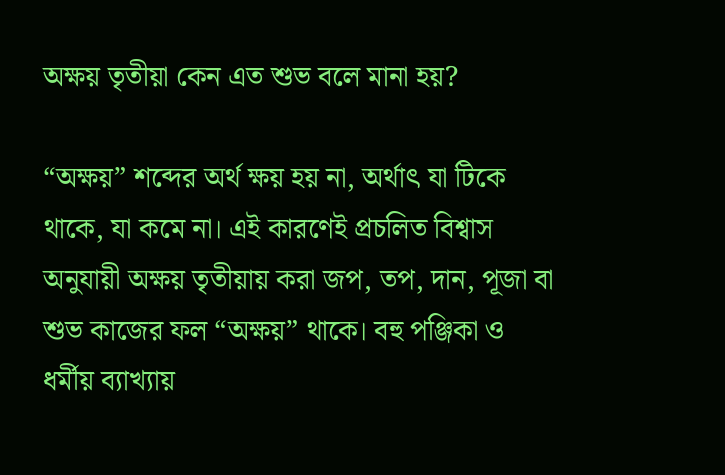অক্ষয় তৃতীয়া কেন এত শুভ বলে মানা হয়?

“অক্ষয়” শব্দের অর্থ ক্ষয় হয় না, অর্থাৎ যা টিকে থাকে, যা কমে না। এই কারণেই প্রচলিত বিশ্বাস অনুযায়ী অক্ষয় তৃতীয়ায় করা জপ, তপ, দান, পূজা বা শুভ কাজের ফল “অক্ষয়” থাকে। বহু পঞ্জিকা ও ধর্মীয় ব্যাখ্যায়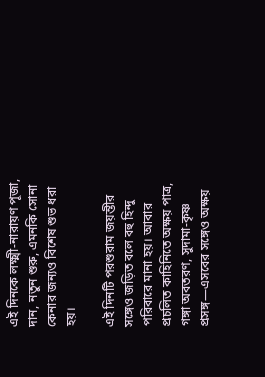এই দিনকে লক্ষ্মী-নারায়ণ পূজা, দান, নতুন শুরু, এমনকি সোনা কেনার জন্যও বিশেষ শুভ ধরা হয়।

এই দিনটি পরশুরাম জয়ন্তীর সঙ্গেও জড়িত বলে বহু হিন্দু পরিবারে মানা হয়। আবার প্রচলিত কাহিনিতে অক্ষয় পাত্র, গঙ্গা অবতরণ, সুদামা-কৃষ্ণ প্রসঙ্গ—এসবের সঙ্গেও অক্ষয়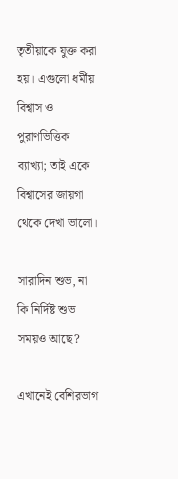তৃতীয়াকে যুক্ত করা হয়। এগুলো ধর্মীয় বিশ্বাস ও পুরাণভিত্তিক ব্যাখ্যা; তাই একে বিশ্বাসের জায়গা থেকে দেখা ভালো।

সারাদিন শুভ, না কি নির্দিষ্ট শুভ সময়ও আছে?

এখানেই বেশিরভাগ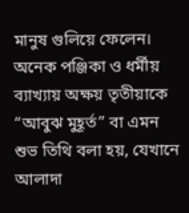মানুষ গুলিয়ে ফেলেন। অনেক পঞ্জিকা ও ধর্মীয় ব্যাখ্যায় অক্ষয় তৃতীয়াকে “আবুঝ মুহূর্ত” বা এমন শুভ তিথি বলা হয়, যেখানে আলাদা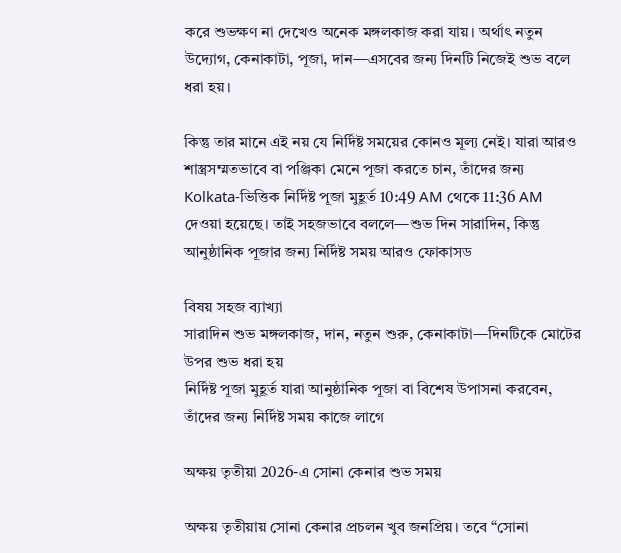করে শুভক্ষণ না দেখেও অনেক মঙ্গলকাজ করা যায়। অর্থাৎ নতুন উদ্যোগ, কেনাকাটা, পূজা, দান—এসবের জন্য দিনটি নিজেই শুভ বলে ধরা হয়।

কিন্তু তার মানে এই নয় যে নির্দিষ্ট সময়ের কোনও মূল্য নেই। যারা আরও শাস্ত্রসম্মতভাবে বা পঞ্জিকা মেনে পূজা করতে চান, তাঁদের জন্য Kolkata-ভিত্তিক নির্দিষ্ট পূজা মুহূর্ত 10:49 AM থেকে 11:36 AM দেওয়া হয়েছে। তাই সহজভাবে বললে—শুভ দিন সারাদিন, কিন্তু আনুষ্ঠানিক পূজার জন্য নির্দিষ্ট সময় আরও ফোকাসড

বিষয় সহজ ব্যাখ্যা
সারাদিন শুভ মঙ্গলকাজ, দান, নতুন শুরু, কেনাকাটা—দিনটিকে মোটের উপর শুভ ধরা হয়
নির্দিষ্ট পূজা মুহূর্ত যারা আনুষ্ঠানিক পূজা বা বিশেষ উপাসনা করবেন, তাঁদের জন্য নির্দিষ্ট সময় কাজে লাগে

অক্ষয় তৃতীয়া 2026-এ সোনা কেনার শুভ সময়

অক্ষয় তৃতীয়ায় সোনা কেনার প্রচলন খুব জনপ্রিয়। তবে “সোনা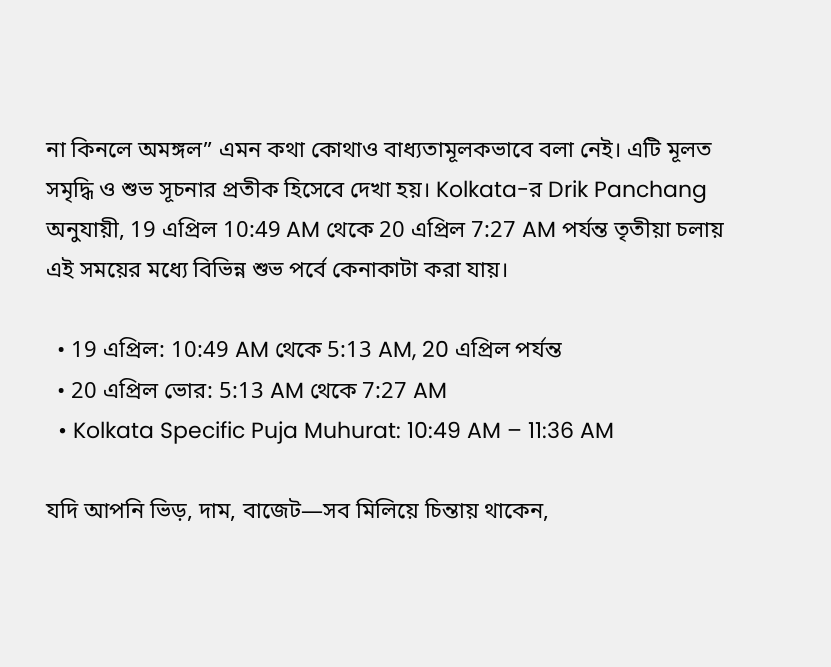না কিনলে অমঙ্গল” এমন কথা কোথাও বাধ্যতামূলকভাবে বলা নেই। এটি মূলত সমৃদ্ধি ও শুভ সূচনার প্রতীক হিসেবে দেখা হয়। Kolkata-র Drik Panchang অনুযায়ী, 19 এপ্রিল 10:49 AM থেকে 20 এপ্রিল 7:27 AM পর্যন্ত তৃতীয়া চলায় এই সময়ের মধ্যে বিভিন্ন শুভ পর্বে কেনাকাটা করা যায়।

  • 19 এপ্রিল: 10:49 AM থেকে 5:13 AM, 20 এপ্রিল পর্যন্ত
  • 20 এপ্রিল ভোর: 5:13 AM থেকে 7:27 AM
  • Kolkata Specific Puja Muhurat: 10:49 AM – 11:36 AM

যদি আপনি ভিড়, দাম, বাজেট—সব মিলিয়ে চিন্তায় থাকেন,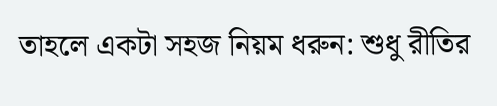তাহলে একটা সহজ নিয়ম ধরুন: শুধু রীতির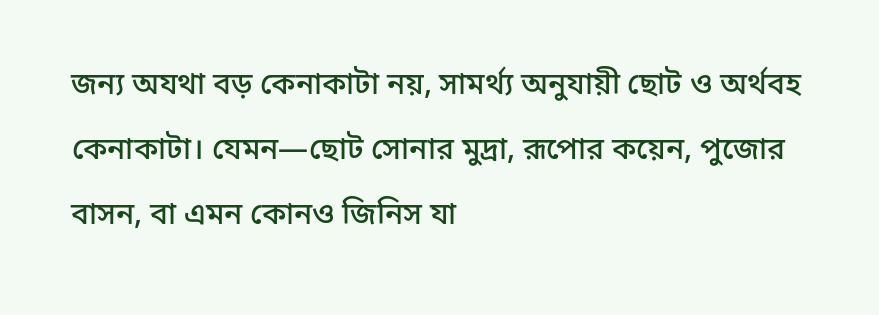জন্য অযথা বড় কেনাকাটা নয়, সামর্থ্য অনুযায়ী ছোট ও অর্থবহ কেনাকাটা। যেমন—ছোট সোনার মুদ্রা, রূপোর কয়েন, পুজোর বাসন, বা এমন কোনও জিনিস যা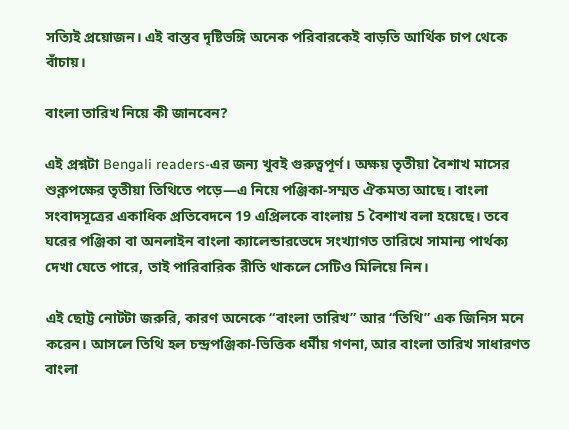সত্যিই প্রয়োজন। এই বাস্তব দৃষ্টিভঙ্গি অনেক পরিবারকেই বাড়তি আর্থিক চাপ থেকে বাঁচায়।

বাংলা তারিখ নিয়ে কী জানবেন?

এই প্রশ্নটা Bengali readers-এর জন্য খুবই গুরুত্বপূর্ণ। অক্ষয় তৃতীয়া বৈশাখ মাসের শুক্লপক্ষের তৃতীয়া তিথিতে পড়ে—এ নিয়ে পঞ্জিকা-সম্মত ঐকমত্য আছে। বাংলা সংবাদসূত্রের একাধিক প্রতিবেদনে 19 এপ্রিলকে বাংলায় 5 বৈশাখ বলা হয়েছে। তবে ঘরের পঞ্জিকা বা অনলাইন বাংলা ক্যালেন্ডারভেদে সংখ্যাগত তারিখে সামান্য পার্থক্য দেখা যেতে পারে, তাই পারিবারিক রীতি থাকলে সেটিও মিলিয়ে নিন।

এই ছোট্ট নোটটা জরুরি, কারণ অনেকে “বাংলা তারিখ” আর “তিথি” এক জিনিস মনে করেন। আসলে তিথি হল চন্দ্রপঞ্জিকা-ভিত্তিক ধর্মীয় গণনা, আর বাংলা তারিখ সাধারণত বাংলা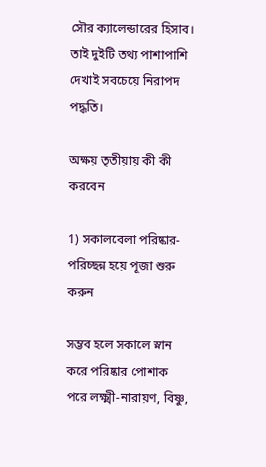সৌর ক্যালেন্ডারের হিসাব। তাই দুইটি তথ্য পাশাপাশি দেখাই সবচেয়ে নিরাপদ পদ্ধতি।

অক্ষয় তৃতীয়ায় কী কী করবেন

1) সকালবেলা পরিষ্কার-পরিচ্ছন্ন হয়ে পূজা শুরু করুন

সম্ভব হলে সকালে স্নান করে পরিষ্কার পোশাক পরে লক্ষ্মী-নারায়ণ, বিষ্ণু,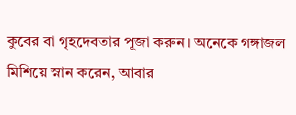কুবের বা গৃহদেবতার পূজা করুন। অনেকে গঙ্গাজল মিশিয়ে স্নান করেন, আবার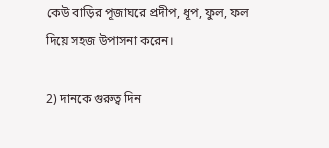কেউ বাড়ির পূজাঘরে প্রদীপ, ধূপ, ফুল, ফল দিয়ে সহজ উপাসনা করেন।

2) দানকে গুরুত্ব দিন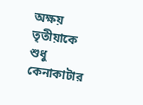অক্ষয় তৃতীয়াকে শুধু কেনাকাটার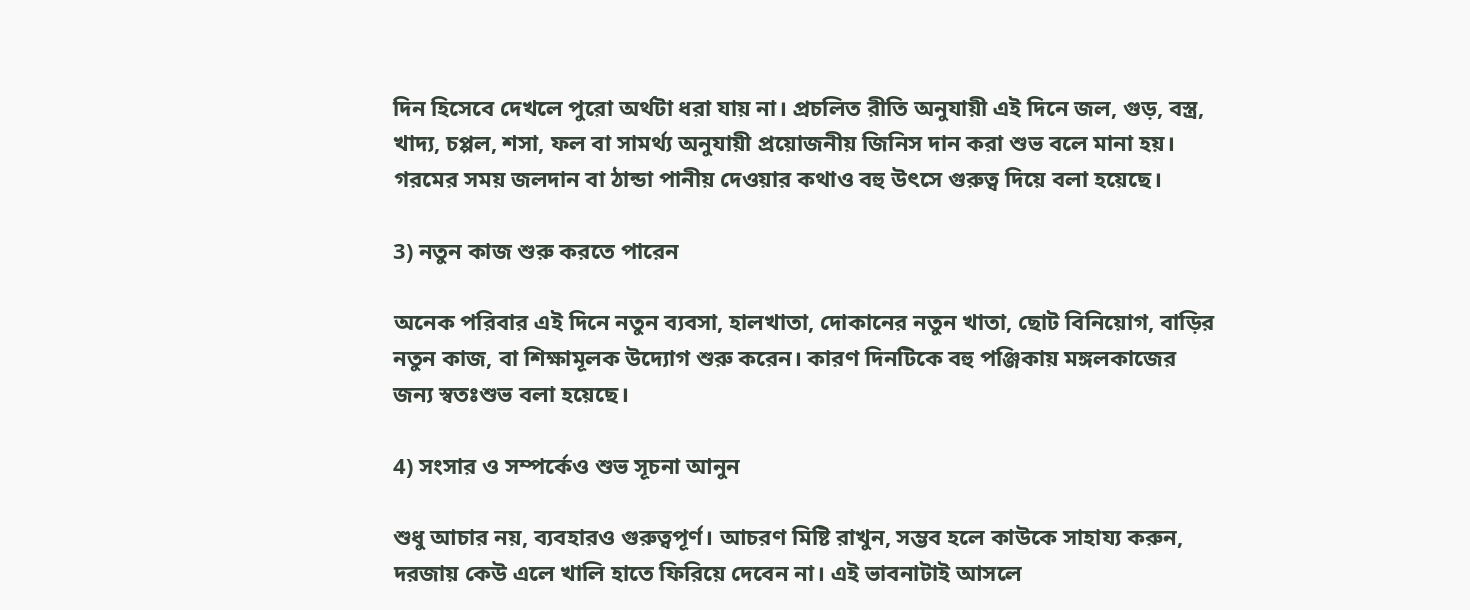দিন হিসেবে দেখলে পুরো অর্থটা ধরা যায় না। প্রচলিত রীতি অনুযায়ী এই দিনে জল, গুড়, বস্ত্র, খাদ্য, চপ্পল, শসা, ফল বা সামর্থ্য অনুযায়ী প্রয়োজনীয় জিনিস দান করা শুভ বলে মানা হয়। গরমের সময় জলদান বা ঠান্ডা পানীয় দেওয়ার কথাও বহু উৎসে গুরুত্ব দিয়ে বলা হয়েছে।

3) নতুন কাজ শুরু করতে পারেন

অনেক পরিবার এই দিনে নতুন ব্যবসা, হালখাতা, দোকানের নতুন খাতা, ছোট বিনিয়োগ, বাড়ির নতুন কাজ, বা শিক্ষামূলক উদ্যোগ শুরু করেন। কারণ দিনটিকে বহু পঞ্জিকায় মঙ্গলকাজের জন্য স্বতঃশুভ বলা হয়েছে।

4) সংসার ও সম্পর্কেও শুভ সূচনা আনুন

শুধু আচার নয়, ব্যবহারও গুরুত্বপূর্ণ। আচরণ মিষ্টি রাখুন, সম্ভব হলে কাউকে সাহায্য করুন, দরজায় কেউ এলে খালি হাতে ফিরিয়ে দেবেন না। এই ভাবনাটাই আসলে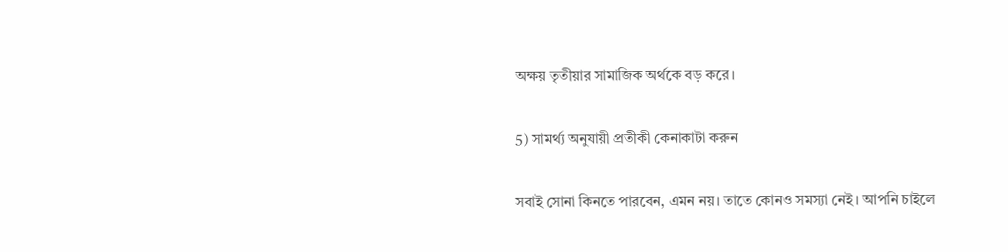অক্ষয় তৃতীয়ার সামাজিক অর্থকে বড় করে।

5) সামর্থ্য অনুযায়ী প্রতীকী কেনাকাটা করুন

সবাই সোনা কিনতে পারবেন, এমন নয়। তাতে কোনও সমস্যা নেই। আপনি চাইলে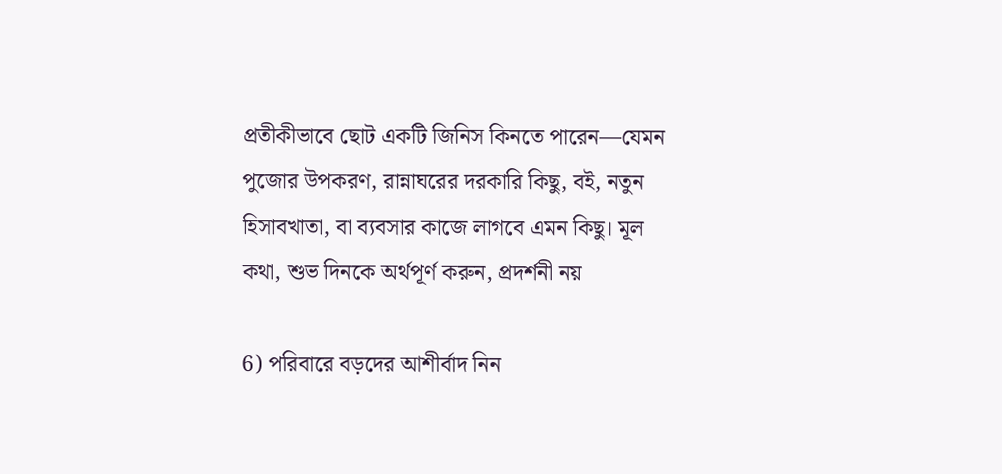প্রতীকীভাবে ছোট একটি জিনিস কিনতে পারেন—যেমন পুজোর উপকরণ, রান্নাঘরের দরকারি কিছু, বই, নতুন হিসাবখাতা, বা ব্যবসার কাজে লাগবে এমন কিছু। মূল কথা, শুভ দিনকে অর্থপূর্ণ করুন, প্রদর্শনী নয়

6) পরিবারে বড়দের আশীর্বাদ নিন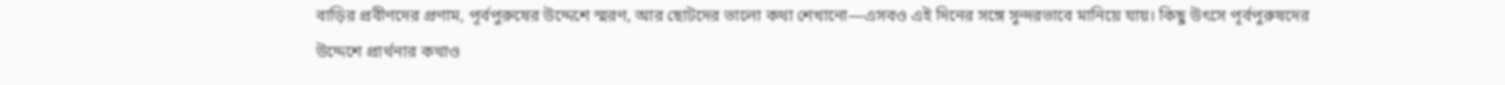বাড়ির প্রবীণদের প্রণাম, পূর্বপুরুষের উদ্দেশে স্মরণ, আর ছোটদের ভালো কথা শেখানো—এসবও এই দিনের সঙ্গে সুন্দরভাবে মানিয়ে যায়। কিছু উৎসে পূর্বপুরুষদের উদ্দেশে প্রার্থনার কথাও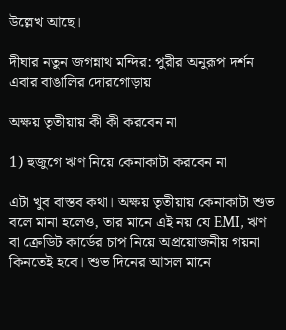উল্লেখ আছে।

দীঘার নতুন জগন্নাথ মন্দির: পুরীর অনুরূপ দর্শন এবার বাঙালির দোরগোড়ায়

অক্ষয় তৃতীয়ায় কী কী করবেন না

1) হুজুগে ঋণ নিয়ে কেনাকাটা করবেন না

এটা খুব বাস্তব কথা। অক্ষয় তৃতীয়ায় কেনাকাটা শুভ বলে মানা হলেও, তার মানে এই নয় যে EMI, ঋণ বা ক্রেডিট কার্ডের চাপ নিয়ে অপ্রয়োজনীয় গয়না কিনতেই হবে। শুভ দিনের আসল মানে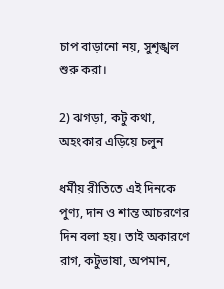চাপ বাড়ানো নয়, সুশৃঙ্খল শুরু করা।

2) ঝগড়া, কটু কথা, অহংকার এড়িয়ে চলুন

ধর্মীয় রীতিতে এই দিনকে পুণ্য, দান ও শান্ত আচরণের দিন বলা হয়। তাই অকারণে রাগ, কটুভাষা, অপমান,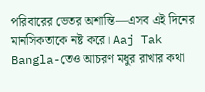পরিবারের ভেতর অশান্তি—এসব এই দিনের মানসিকতাকে নষ্ট করে। Aaj Tak Bangla-তেও আচরণ মধুর রাখার কথা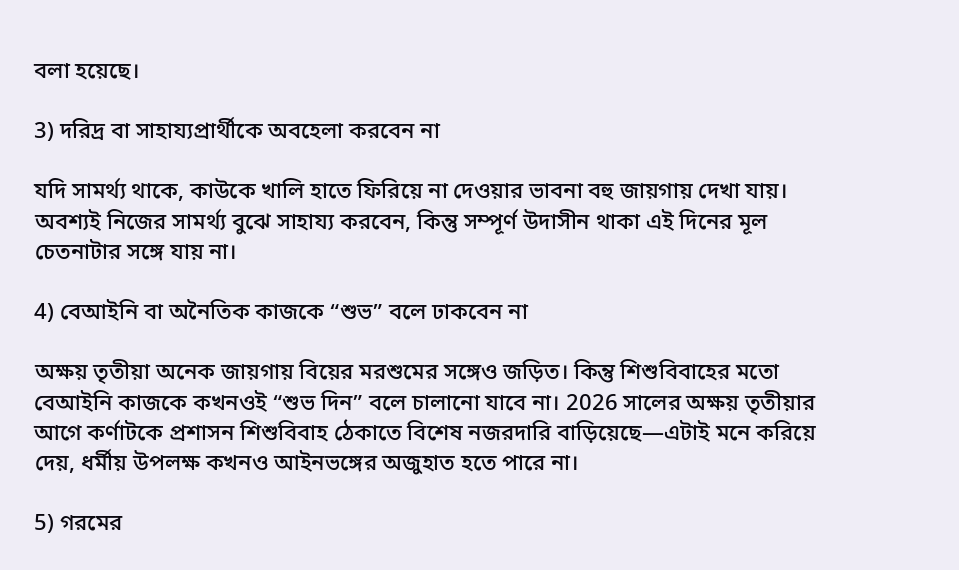বলা হয়েছে।

3) দরিদ্র বা সাহায্যপ্রার্থীকে অবহেলা করবেন না

যদি সামর্থ্য থাকে, কাউকে খালি হাতে ফিরিয়ে না দেওয়ার ভাবনা বহু জায়গায় দেখা যায়। অবশ্যই নিজের সামর্থ্য বুঝে সাহায্য করবেন, কিন্তু সম্পূর্ণ উদাসীন থাকা এই দিনের মূল চেতনাটার সঙ্গে যায় না।

4) বেআইনি বা অনৈতিক কাজকে “শুভ” বলে ঢাকবেন না

অক্ষয় তৃতীয়া অনেক জায়গায় বিয়ের মরশুমের সঙ্গেও জড়িত। কিন্তু শিশুবিবাহের মতো বেআইনি কাজকে কখনওই “শুভ দিন” বলে চালানো যাবে না। 2026 সালের অক্ষয় তৃতীয়ার আগে কর্ণাটকে প্রশাসন শিশুবিবাহ ঠেকাতে বিশেষ নজরদারি বাড়িয়েছে—এটাই মনে করিয়ে দেয়, ধর্মীয় উপলক্ষ কখনও আইনভঙ্গের অজুহাত হতে পারে না।

5) গরমের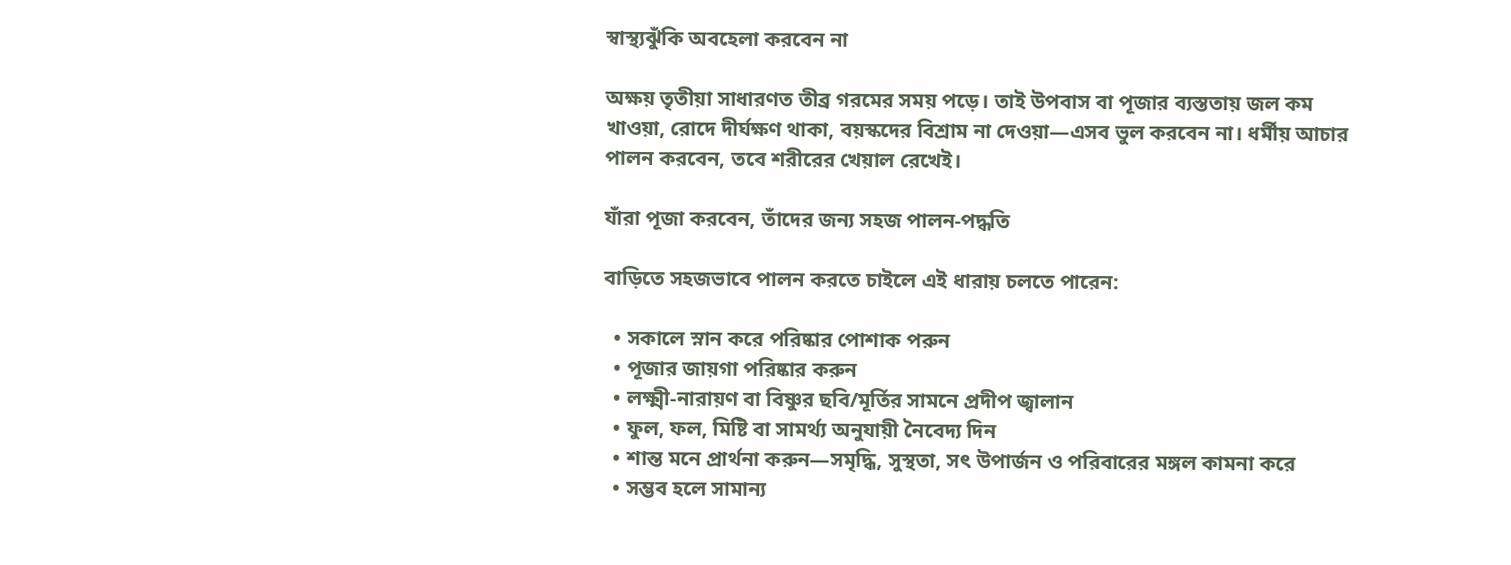স্বাস্থ্যঝুঁকি অবহেলা করবেন না

অক্ষয় তৃতীয়া সাধারণত তীব্র গরমের সময় পড়ে। তাই উপবাস বা পূজার ব্যস্ততায় জল কম খাওয়া, রোদে দীর্ঘক্ষণ থাকা, বয়স্কদের বিশ্রাম না দেওয়া—এসব ভুল করবেন না। ধর্মীয় আচার পালন করবেন, তবে শরীরের খেয়াল রেখেই।

যাঁরা পূজা করবেন, তাঁদের জন্য সহজ পালন-পদ্ধতি

বাড়িতে সহজভাবে পালন করতে চাইলে এই ধারায় চলতে পারেন:

  • সকালে স্নান করে পরিষ্কার পোশাক পরুন
  • পূজার জায়গা পরিষ্কার করুন
  • লক্ষ্মী-নারায়ণ বা বিষ্ণুর ছবি/মূর্তির সামনে প্রদীপ জ্বালান
  • ফুল, ফল, মিষ্টি বা সামর্থ্য অনুযায়ী নৈবেদ্য দিন
  • শান্ত মনে প্রার্থনা করুন—সমৃদ্ধি, সুস্থতা, সৎ উপার্জন ও পরিবারের মঙ্গল কামনা করে
  • সম্ভব হলে সামান্য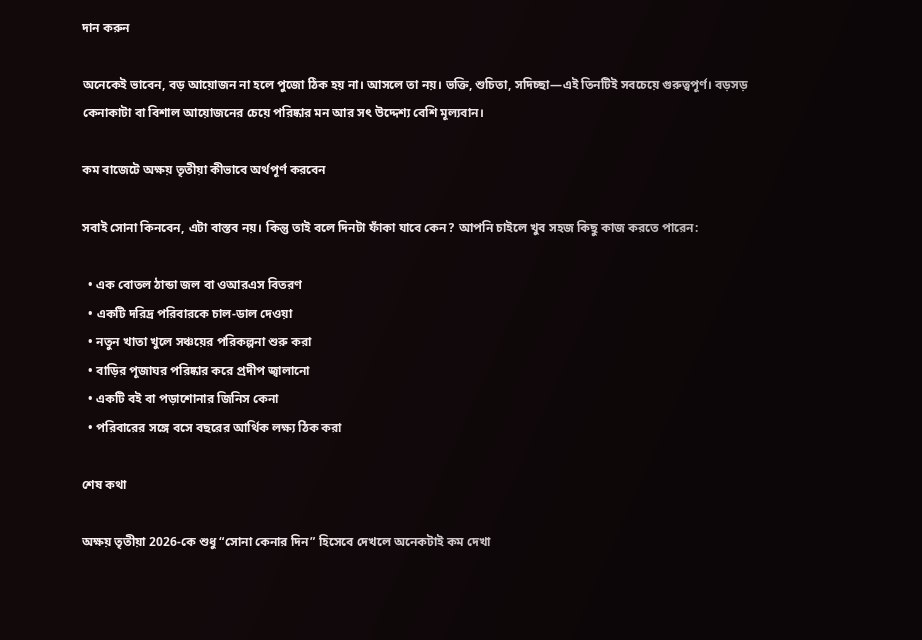দান করুন

অনেকেই ভাবেন, বড় আয়োজন না হলে পুজো ঠিক হয় না। আসলে তা নয়। ভক্তি, শুচিতা, সদিচ্ছা—এই তিনটিই সবচেয়ে গুরুত্বপূর্ণ। বড়সড় কেনাকাটা বা বিশাল আয়োজনের চেয়ে পরিষ্কার মন আর সৎ উদ্দেশ্য বেশি মূল্যবান।

কম বাজেটে অক্ষয় তৃতীয়া কীভাবে অর্থপূর্ণ করবেন

সবাই সোনা কিনবেন, এটা বাস্তব নয়। কিন্তু তাই বলে দিনটা ফাঁকা যাবে কেন? আপনি চাইলে খুব সহজ কিছু কাজ করতে পারেন:

  • এক বোতল ঠান্ডা জল বা ওআরএস বিতরণ
  • একটি দরিদ্র পরিবারকে চাল-ডাল দেওয়া
  • নতুন খাতা খুলে সঞ্চয়ের পরিকল্পনা শুরু করা
  • বাড়ির পূজাঘর পরিষ্কার করে প্রদীপ জ্বালানো
  • একটি বই বা পড়াশোনার জিনিস কেনা
  • পরিবারের সঙ্গে বসে বছরের আর্থিক লক্ষ্য ঠিক করা

শেষ কথা

অক্ষয় তৃতীয়া 2026-কে শুধু “সোনা কেনার দিন” হিসেবে দেখলে অনেকটাই কম দেখা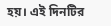হয়। এই দিনটির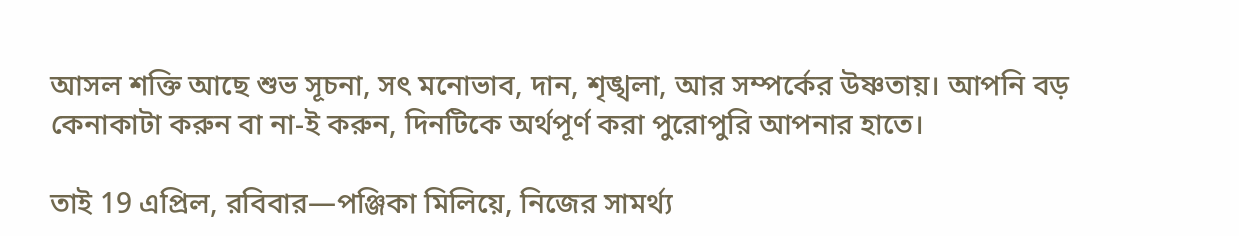আসল শক্তি আছে শুভ সূচনা, সৎ মনোভাব, দান, শৃঙ্খলা, আর সম্পর্কের উষ্ণতায়। আপনি বড় কেনাকাটা করুন বা না-ই করুন, দিনটিকে অর্থপূর্ণ করা পুরোপুরি আপনার হাতে।

তাই 19 এপ্রিল, রবিবার—পঞ্জিকা মিলিয়ে, নিজের সামর্থ্য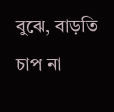বুঝে, বাড়তি চাপ না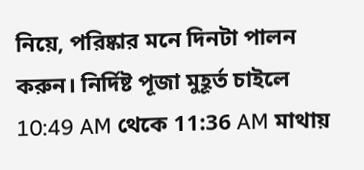নিয়ে, পরিষ্কার মনে দিনটা পালন করুন। নির্দিষ্ট পূজা মুহূর্ত চাইলে 10:49 AM থেকে 11:36 AM মাথায়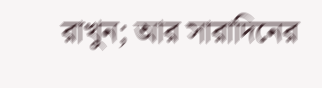রাখুন; আর সারাদিনের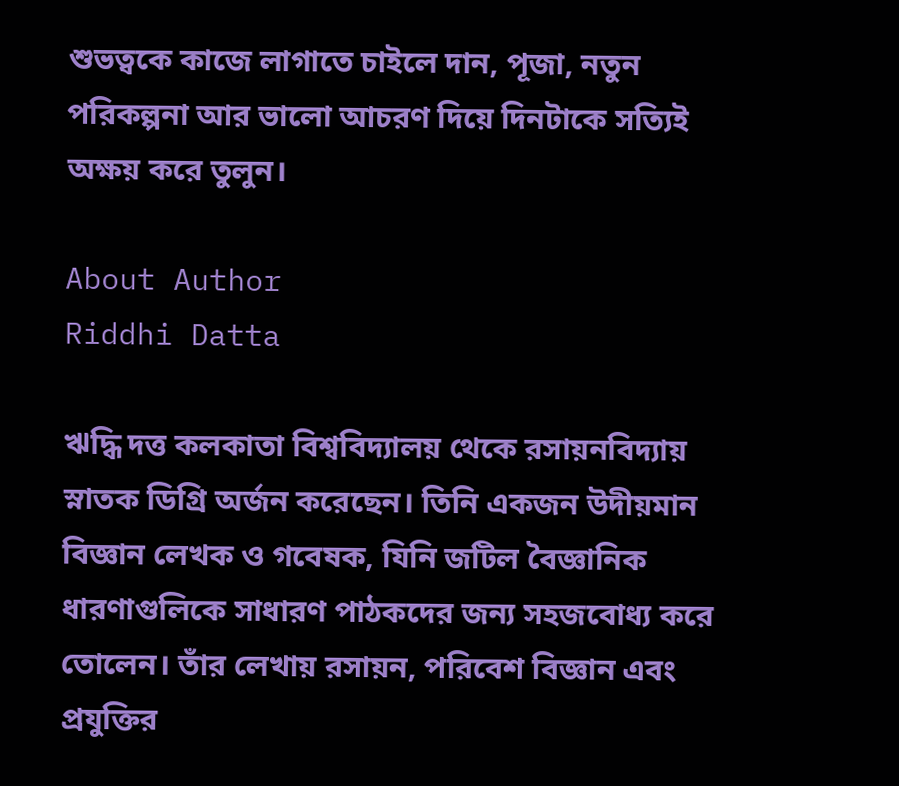শুভত্বকে কাজে লাগাতে চাইলে দান, পূজা, নতুন পরিকল্পনা আর ভালো আচরণ দিয়ে দিনটাকে সত্যিই অক্ষয় করে তুলুন।

About Author
Riddhi Datta

ঋদ্ধি দত্ত কলকাতা বিশ্ববিদ্যালয় থেকে রসায়নবিদ্যায় স্নাতক ডিগ্রি অর্জন করেছেন। তিনি একজন উদীয়মান বিজ্ঞান লেখক ও গবেষক, যিনি জটিল বৈজ্ঞানিক ধারণাগুলিকে সাধারণ পাঠকদের জন্য সহজবোধ্য করে তোলেন। তাঁর লেখায় রসায়ন, পরিবেশ বিজ্ঞান এবং প্রযুক্তির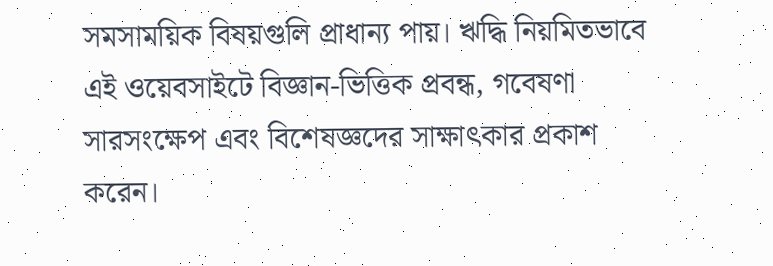সমসাময়িক বিষয়গুলি প্রাধান্য পায়। ঋদ্ধি নিয়মিতভাবে এই ওয়েবসাইটে বিজ্ঞান-ভিত্তিক প্রবন্ধ, গবেষণা সারসংক্ষেপ এবং বিশেষজ্ঞদের সাক্ষাৎকার প্রকাশ করেন।